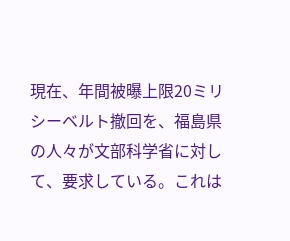現在、年間被曝上限20ミリシーベルト撤回を、福島県の人々が文部科学省に対して、要求している。これは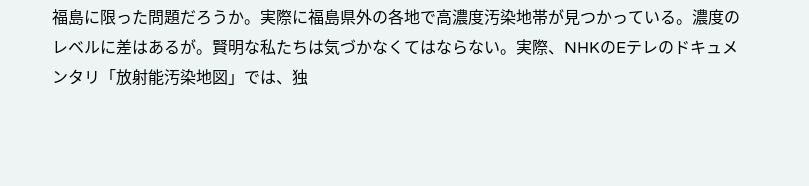福島に限った問題だろうか。実際に福島県外の各地で高濃度汚染地帯が見つかっている。濃度のレベルに差はあるが。賢明な私たちは気づかなくてはならない。実際、NHKのEテレのドキュメンタリ「放射能汚染地図」では、独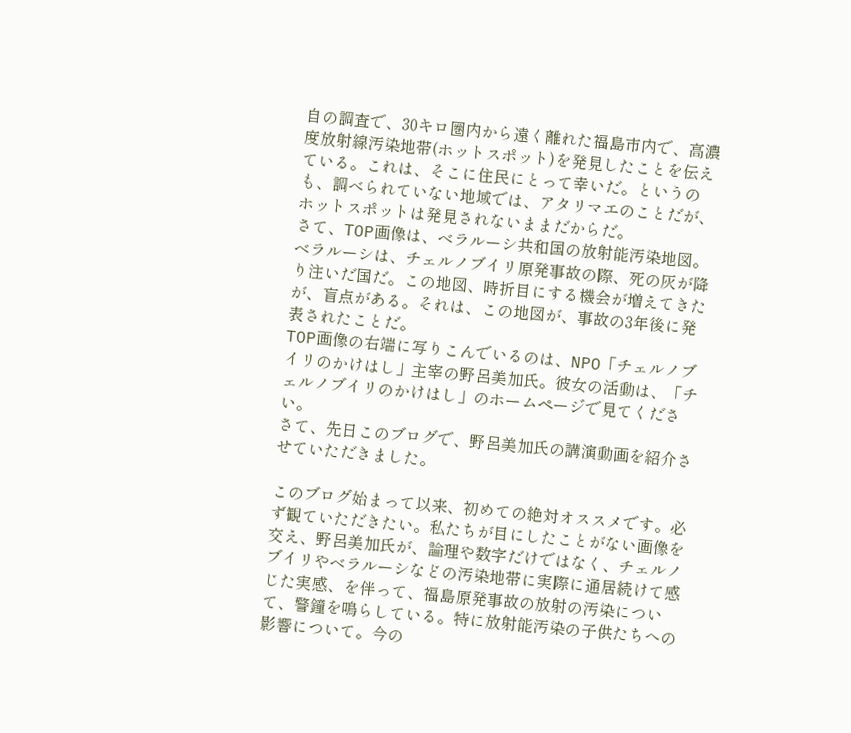自の調査で、30キロ圏内から遠く離れた福島市内で、高濃度放射線汚染地帯(ホットスポット)を発見したことを伝えている。これは、そこに住民にとって幸いだ。というのも、調べられていない地域では、アタリマエのことだが、ホットスポットは発見されないままだからだ。
さて、TOP画像は、ベラルーシ共和国の放射能汚染地図。ベラルーシは、チェルノブイリ原発事故の際、死の灰が降り注いだ国だ。この地図、時折目にする機会が増えてきたが、盲点がある。それは、この地図が、事故の3年後に発表されたことだ。
TOP画像の右端に写りこんでいるのは、NPO「チェルノブイリのかけはし」主宰の野呂美加氏。彼女の活動は、「チェルノブイリのかけはし」のホームページで見てください。
さて、先日このブログで、野呂美加氏の講演動画を紹介させていただきました。

このブログ始まって以来、初めての絶対オススメです。必ず観ていただきたい。私たちが目にしたことがない画像を交え、野呂美加氏が、論理や数字だけではなく、チェルノブイリやベラルーシなどの汚染地帯に実際に通居続けて感じた実感、を伴って、福島原発事故の放射の汚染について、警鐘を鳴らしている。特に放射能汚染の子供たちへの影響について。今の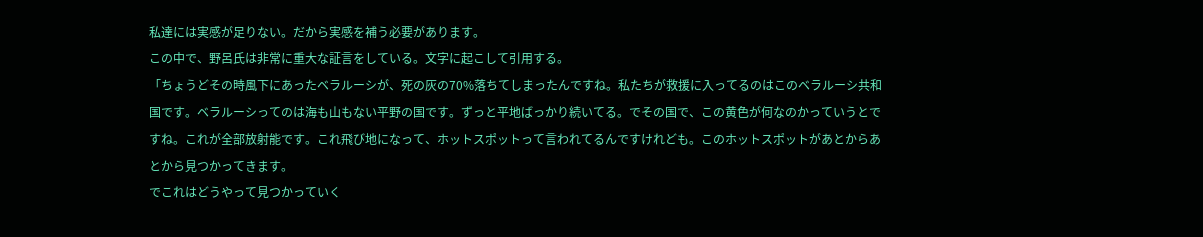私達には実感が足りない。だから実感を補う必要があります。
この中で、野呂氏は非常に重大な証言をしている。文字に起こして引用する。
「ちょうどその時風下にあったベラルーシが、死の灰の70%落ちてしまったんですね。私たちが救援に入ってるのはこのベラルーシ共和国です。ベラルーシってのは海も山もない平野の国です。ずっと平地ばっかり続いてる。でその国で、この黄色が何なのかっていうとですね。これが全部放射能です。これ飛び地になって、ホットスポットって言われてるんですけれども。このホットスポットがあとからあとから見つかってきます。
でこれはどうやって見つかっていく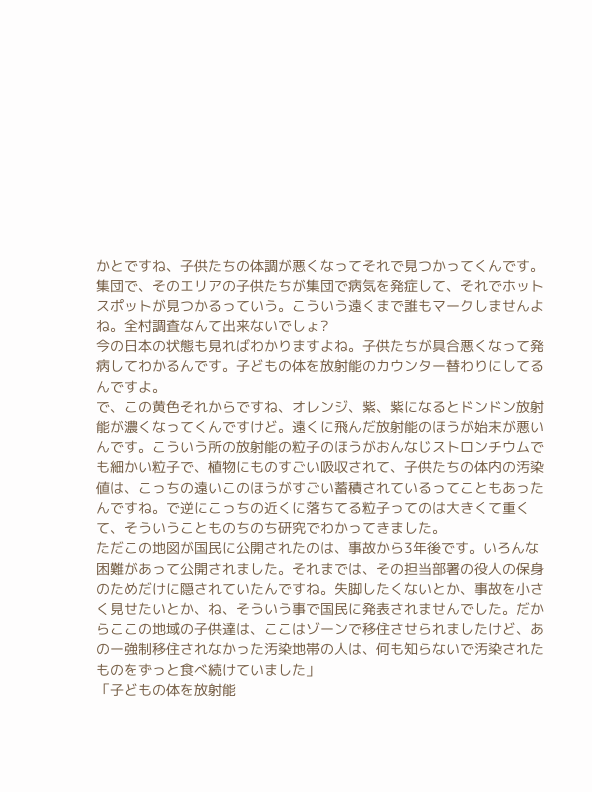かとですね、子供たちの体調が悪くなってそれで見つかってくんです。集団で、そのエリアの子供たちが集団で病気を発症して、それでホットスポットが見つかるっていう。こういう遠くまで誰もマークしませんよね。全村調査なんて出来ないでしょ?
今の日本の状態も見ればわかりますよね。子供たちが具合悪くなって発病してわかるんです。子どもの体を放射能のカウンター替わりにしてるんですよ。
で、この黄色それからですね、オレンジ、紫、紫になるとドンドン放射能が濃くなってくんですけど。遠くに飛んだ放射能のほうが始末が悪いんです。こういう所の放射能の粒子のほうがおんなじストロンチウムでも細かい粒子で、植物にものすごい吸収されて、子供たちの体内の汚染値は、こっちの遠いこのほうがすごい蓄積されているってこともあったんですね。で逆にこっちの近くに落ちてる粒子ってのは大きくて重くて、そういうことものちのち研究でわかってきました。
ただこの地図が国民に公開されたのは、事故から3年後です。いろんな困難があって公開されました。それまでは、その担当部署の役人の保身のためだけに隠されていたんですね。失脚したくないとか、事故を小さく見せたいとか、ね、そういう事で国民に発表されませんでした。だからここの地域の子供達は、ここはゾーンで移住させられましたけど、あのー強制移住されなかった汚染地帯の人は、何も知らないで汚染されたものをずっと食べ続けていました」
「子どもの体を放射能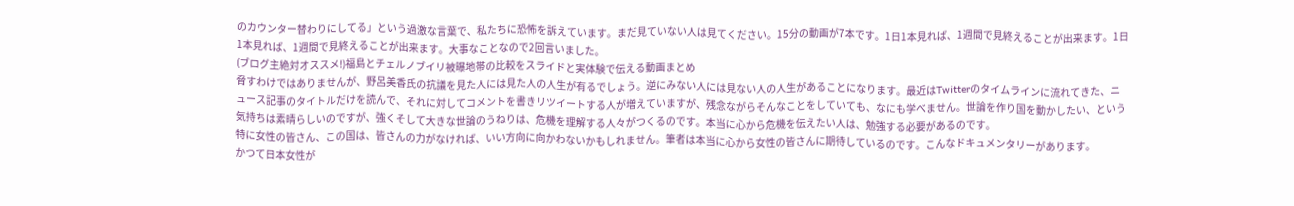のカウンター替わりにしてる」という過激な言葉で、私たちに恐怖を訴えています。まだ見ていない人は見てください。15分の動画が7本です。1日1本見れば、1週間で見終えることが出来ます。1日1本見れば、1週間で見終えることが出来ます。大事なことなので2回言いました。
(ブログ主絶対オススメ!)福島とチェルノブイリ被曝地帯の比較をスライドと実体験で伝える動画まとめ
脅すわけではありませんが、野呂美香氏の抗議を見た人には見た人の人生が有るでしょう。逆にみない人には見ない人の人生があることになります。最近はTwitterのタイムラインに流れてきた、ニュース記事のタイトルだけを読んで、それに対してコメントを書きリツイートする人が増えていますが、残念ながらそんなことをしていても、なにも学べません。世論を作り国を動かしたい、という気持ちは素晴らしいのですが、強くそして大きな世論のうねりは、危機を理解する人々がつくるのです。本当に心から危機を伝えたい人は、勉強する必要があるのです。
特に女性の皆さん、この国は、皆さんの力がなければ、いい方向に向かわないかもしれません。筆者は本当に心から女性の皆さんに期待しているのです。こんなドキュメンタリーがあります。
かつて日本女性が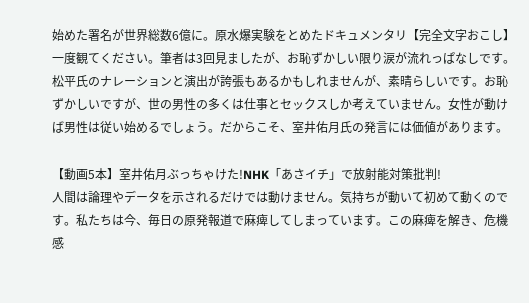始めた署名が世界総数6億に。原水爆実験をとめたドキュメンタリ【完全文字おこし】
一度観てください。筆者は3回見ましたが、お恥ずかしい限り涙が流れっぱなしです。松平氏のナレーションと演出が誇張もあるかもしれませんが、素晴らしいです。お恥ずかしいですが、世の男性の多くは仕事とセックスしか考えていません。女性が動けば男性は従い始めるでしょう。だからこそ、室井佑月氏の発言には価値があります。

【動画5本】室井佑月ぶっちゃけた!NHK「あさイチ」で放射能対策批判!
人間は論理やデータを示されるだけでは動けません。気持ちが動いて初めて動くのです。私たちは今、毎日の原発報道で麻痺してしまっています。この麻痺を解き、危機感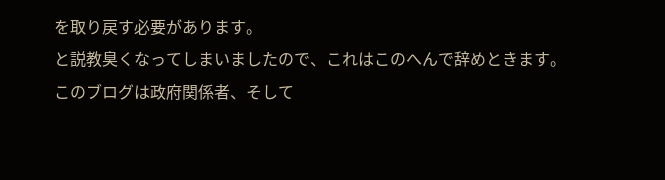を取り戻す必要があります。
と説教臭くなってしまいましたので、これはこのへんで辞めときます。
このブログは政府関係者、そして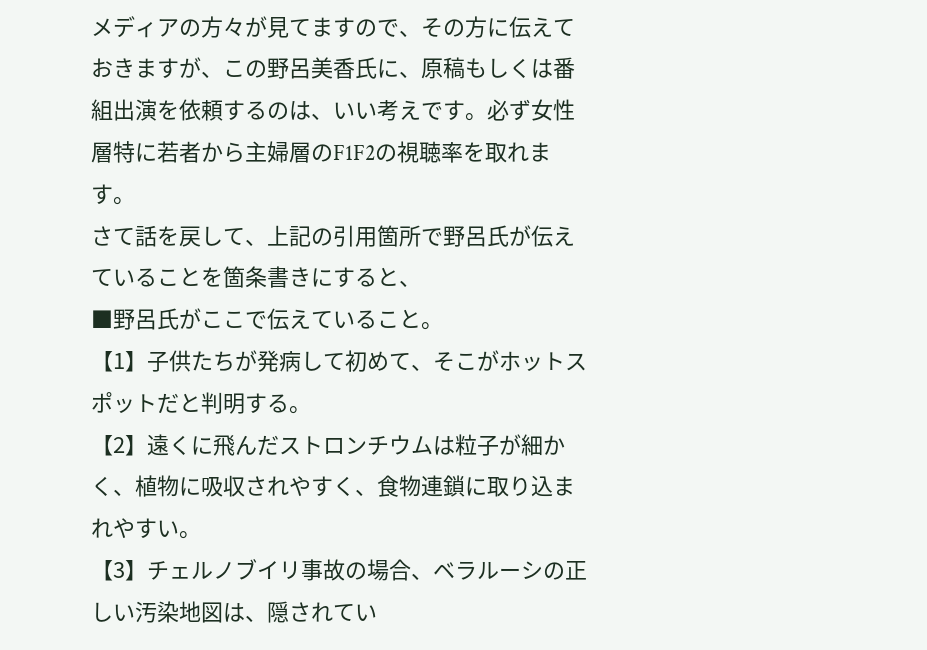メディアの方々が見てますので、その方に伝えておきますが、この野呂美香氏に、原稿もしくは番組出演を依頼するのは、いい考えです。必ず女性層特に若者から主婦層のF1F2の視聴率を取れます。
さて話を戻して、上記の引用箇所で野呂氏が伝えていることを箇条書きにすると、
■野呂氏がここで伝えていること。
【1】子供たちが発病して初めて、そこがホットスポットだと判明する。
【2】遠くに飛んだストロンチウムは粒子が細かく、植物に吸収されやすく、食物連鎖に取り込まれやすい。
【3】チェルノブイリ事故の場合、ベラルーシの正しい汚染地図は、隠されてい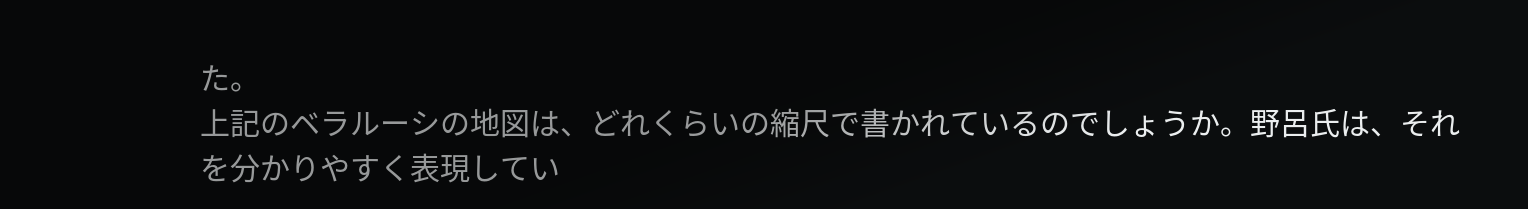た。
上記のベラルーシの地図は、どれくらいの縮尺で書かれているのでしょうか。野呂氏は、それを分かりやすく表現してい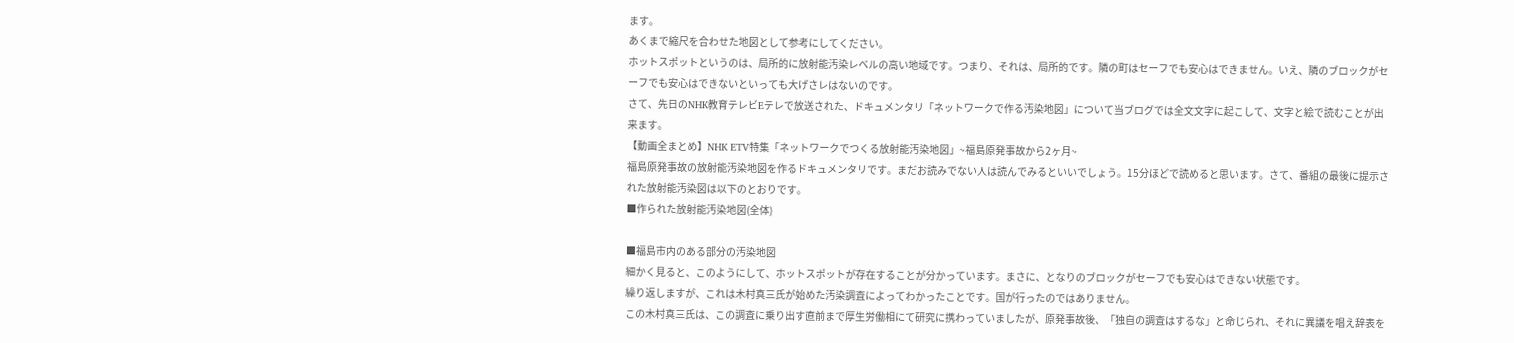ます。
あくまで縮尺を合わせた地図として参考にしてください。
ホットスポットというのは、局所的に放射能汚染レベルの高い地域です。つまり、それは、局所的です。隣の町はセーフでも安心はできません。いえ、隣のブロックがセーフでも安心はできないといっても大げさレはないのです。
さて、先日のNHK教育テレビEテレで放送された、ドキュメンタリ「ネットワークで作る汚染地図」について当ブログでは全文文字に起こして、文字と絵で読むことが出来ます。
【動画全まとめ】NHK ETV特集「ネットワークでつくる放射能汚染地図」~福島原発事故から2ヶ月~
福島原発事故の放射能汚染地図を作るドキュメンタリです。まだお読みでない人は読んでみるといいでしょう。15分ほどで読めると思います。さて、番組の最後に提示された放射能汚染図は以下のとおりです。
■作られた放射能汚染地図(全体)

■福島市内のある部分の汚染地図
細かく見ると、このようにして、ホットスポットが存在することが分かっています。まさに、となりのブロックがセーフでも安心はできない状態です。
繰り返しますが、これは木村真三氏が始めた汚染調査によってわかったことです。国が行ったのではありません。
この木村真三氏は、この調査に乗り出す直前まで厚生労働相にて研究に携わっていましたが、原発事故後、「独自の調査はするな」と命じられ、それに異議を唱え辞表を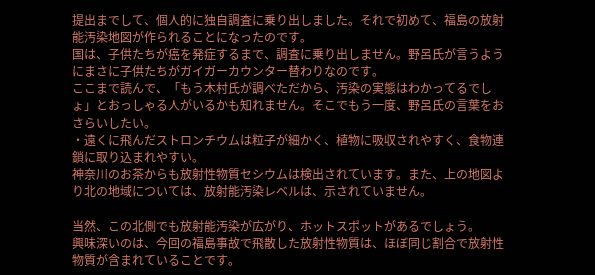提出までして、個人的に独自調査に乗り出しました。それで初めて、福島の放射能汚染地図が作られることになったのです。
国は、子供たちが癌を発症するまで、調査に乗り出しません。野呂氏が言うようにまさに子供たちがガイガーカウンター替わりなのです。
ここまで読んで、「もう木村氏が調べただから、汚染の実態はわかってるでしょ」とおっしゃる人がいるかも知れません。そこでもう一度、野呂氏の言葉をおさらいしたい。
・遠くに飛んだストロンチウムは粒子が細かく、植物に吸収されやすく、食物連鎖に取り込まれやすい。
神奈川のお茶からも放射性物質セシウムは検出されています。また、上の地図より北の地域については、放射能汚染レベルは、示されていません。

当然、この北側でも放射能汚染が広がり、ホットスポットがあるでしょう。
興味深いのは、今回の福島事故で飛散した放射性物質は、ほぼ同じ割合で放射性物質が含まれていることです。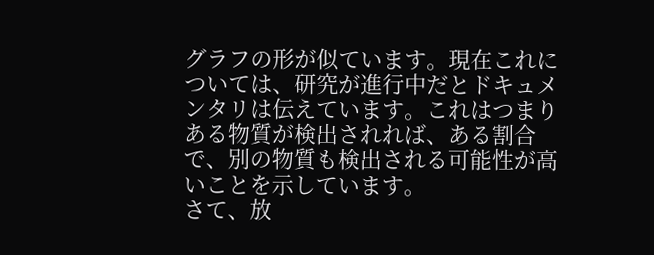グラフの形が似ています。現在これについては、研究が進行中だとドキュメンタリは伝えています。これはつまりある物質が検出されれば、ある割合で、別の物質も検出される可能性が高いことを示しています。
さて、放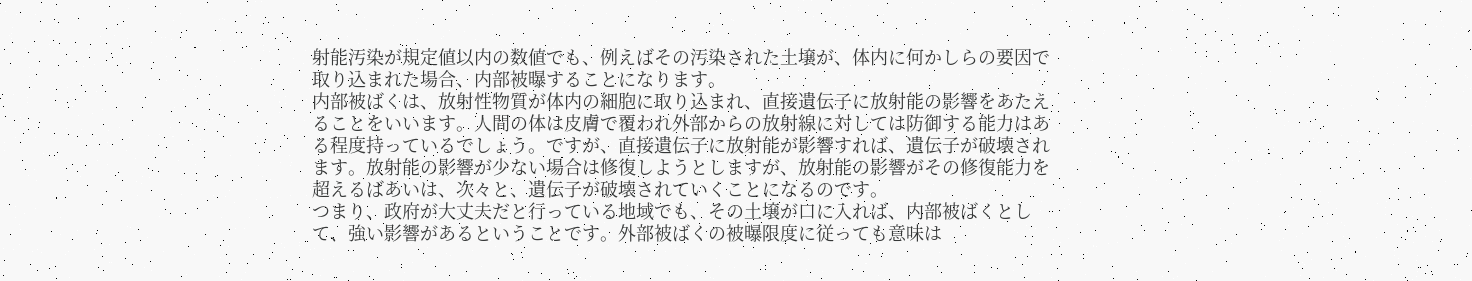射能汚染が規定値以内の数値でも、例えばその汚染された土壌が、体内に何かしらの要因で取り込まれた場合、内部被曝することになります。
内部被ばくは、放射性物質が体内の細胞に取り込まれ、直接遺伝子に放射能の影響をあたえることをいいます。人間の体は皮膚で覆われ外部からの放射線に対しては防御する能力はある程度持っているでしょう。ですが、直接遺伝子に放射能が影響すれば、遺伝子が破壊されます。放射能の影響が少ない場合は修復しようとしますが、放射能の影響がその修復能力を超えるばあいは、次々と、遺伝子が破壊されていくことになるのです。
つまり、政府が大丈夫だと行っている地域でも、その土壌が口に入れば、内部被ばくとして、強い影響があるということです。外部被ばくの被曝限度に従っても意味は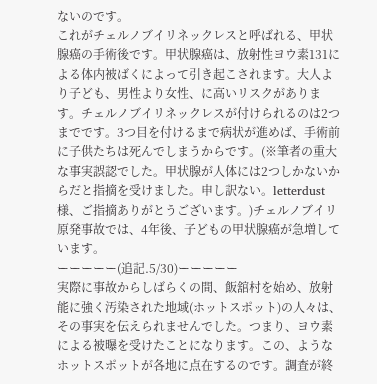ないのです。
これがチェルノブイリネックレスと呼ばれる、甲状腺癌の手術後です。甲状腺癌は、放射性ヨウ素131による体内被ばくによって引き起こされます。大人より子ども、男性より女性、に高いリスクがあります。チェルノブイリネックレスが付けられるのは2つまでです。3つ目を付けるまで病状が進めば、手術前に子供たちは死んでしまうからです。(※筆者の重大な事実誤認でした。甲状腺が人体には2つしかないからだと指摘を受けました。申し訳ない。letterdust様、ご指摘ありがとうございます。)チェルノブイリ原発事故では、4年後、子どもの甲状腺癌が急増しています。
ーーーーー(追記.5/30)ーーーーー
実際に事故からしばらくの間、飯舘村を始め、放射能に強く汚染された地域(ホットスポット)の人々は、その事実を伝えられませんでした。つまり、ヨウ素による被曝を受けたことになります。この、ようなホットスポットが各地に点在するのです。調査が終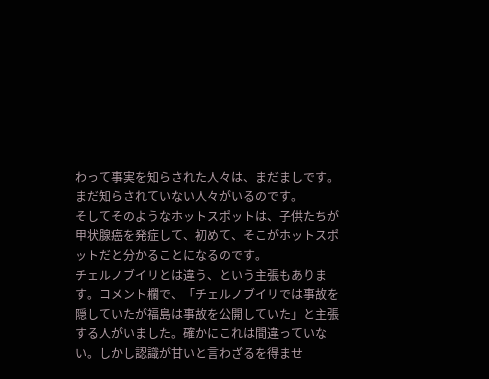わって事実を知らされた人々は、まだましです。まだ知らされていない人々がいるのです。
そしてそのようなホットスポットは、子供たちが甲状腺癌を発症して、初めて、そこがホットスポットだと分かることになるのです。
チェルノブイリとは違う、という主張もあります。コメント欄で、「チェルノブイリでは事故を隠していたが福島は事故を公開していた」と主張する人がいました。確かにこれは間違っていない。しかし認識が甘いと言わざるを得ませ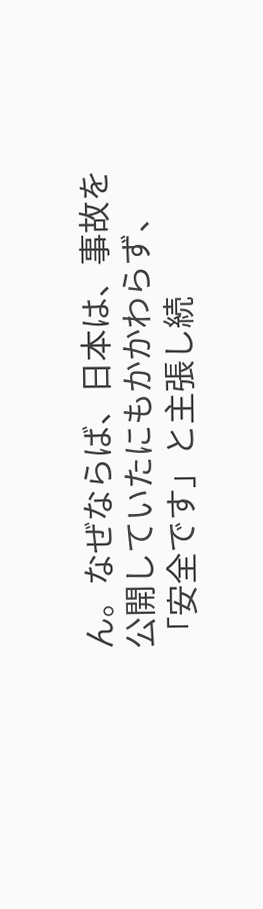ん。なぜならば、日本は、事故を公開していたにもかかわらず、「安全です」と主張し続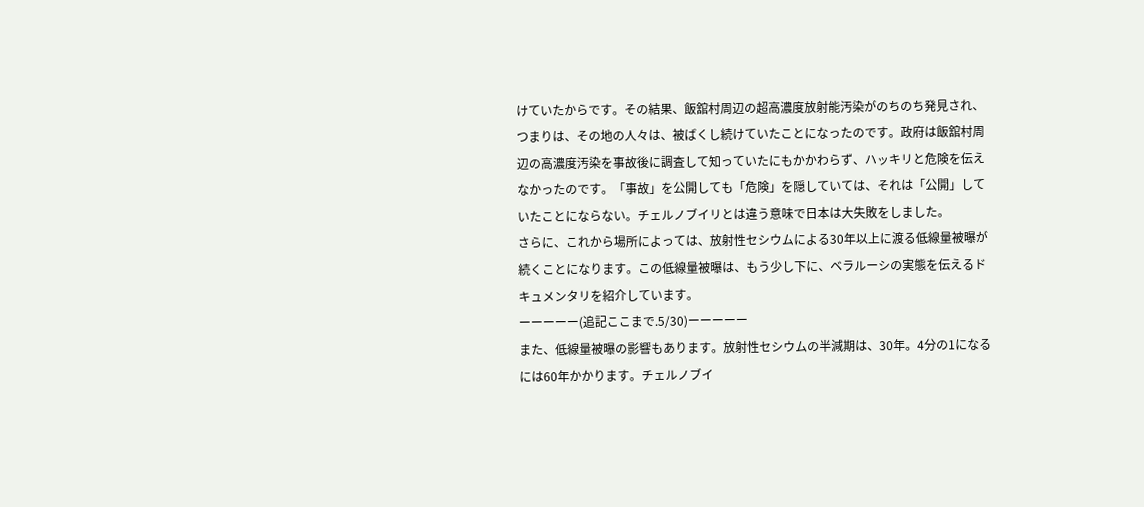けていたからです。その結果、飯舘村周辺の超高濃度放射能汚染がのちのち発見され、つまりは、その地の人々は、被ばくし続けていたことになったのです。政府は飯舘村周辺の高濃度汚染を事故後に調査して知っていたにもかかわらず、ハッキリと危険を伝えなかったのです。「事故」を公開しても「危険」を隠していては、それは「公開」していたことにならない。チェルノブイリとは違う意味で日本は大失敗をしました。
さらに、これから場所によっては、放射性セシウムによる30年以上に渡る低線量被曝が続くことになります。この低線量被曝は、もう少し下に、ベラルーシの実態を伝えるドキュメンタリを紹介しています。
ーーーーー(追記ここまで.5/30)ーーーーー
また、低線量被曝の影響もあります。放射性セシウムの半減期は、30年。4分の1になるには60年かかります。チェルノブイ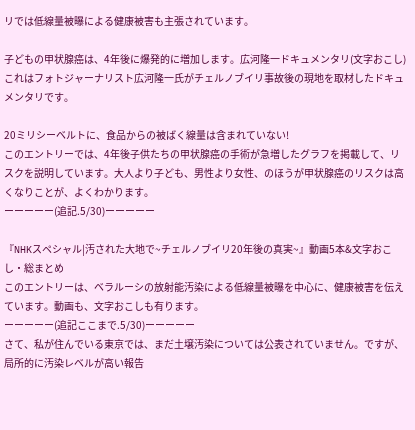リでは低線量被曝による健康被害も主張されています。

子どもの甲状腺癌は、4年後に爆発的に増加します。広河隆一ドキュメンタリ(文字おこし)
これはフォトジャーナリスト広河隆一氏がチェルノブイリ事故後の現地を取材したドキュメンタリです。

20ミリシーベルトに、食品からの被ばく線量は含まれていない!
このエントリーでは、4年後子供たちの甲状腺癌の手術が急増したグラフを掲載して、リスクを説明しています。大人より子ども、男性より女性、のほうが甲状腺癌のリスクは高くなりことが、よくわかります。
ーーーーー(追記.5/30)ーーーーー

『NHKスペシャル|汚された大地で~チェルノブイリ20年後の真実~』動画5本&文字おこし・総まとめ
このエントリーは、ベラルーシの放射能汚染による低線量被曝を中心に、健康被害を伝えています。動画も、文字おこしも有ります。
ーーーーー(追記ここまで.5/30)ーーーーー
さて、私が住んでいる東京では、まだ土壌汚染については公表されていません。ですが、局所的に汚染レベルが高い報告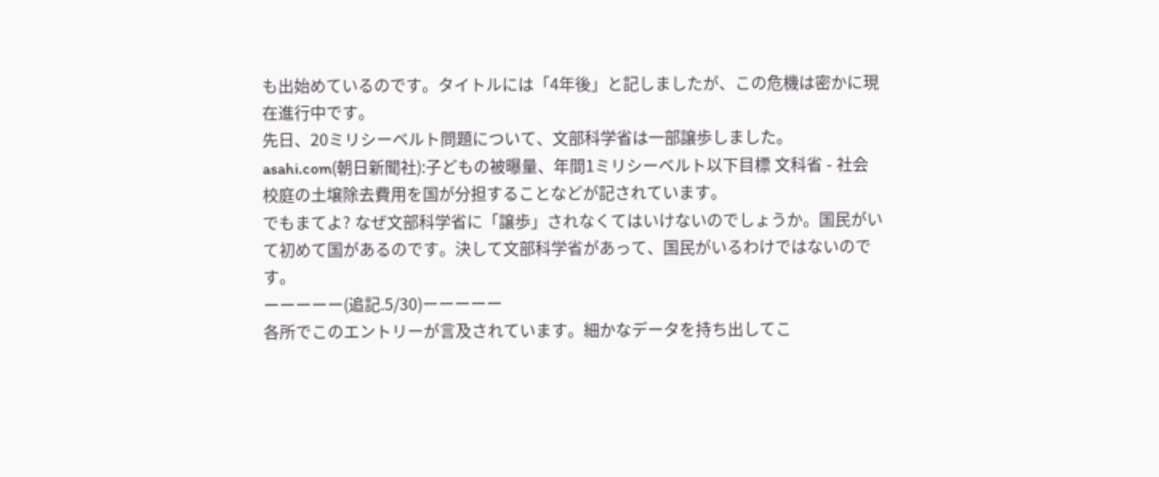も出始めているのです。タイトルには「4年後」と記しましたが、この危機は密かに現在進行中です。
先日、20ミリシーベルト問題について、文部科学省は一部譲歩しました。
asahi.com(朝日新聞社):子どもの被曝量、年間1ミリシーベルト以下目標 文科省 - 社会
校庭の土壌除去費用を国が分担することなどが記されています。
でもまてよ? なぜ文部科学省に「譲歩」されなくてはいけないのでしょうか。国民がいて初めて国があるのです。決して文部科学省があって、国民がいるわけではないのです。
ーーーーー(追記.5/30)ーーーーー
各所でこのエントリーが言及されています。細かなデータを持ち出してこ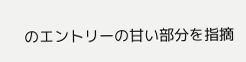のエントリーの甘い部分を指摘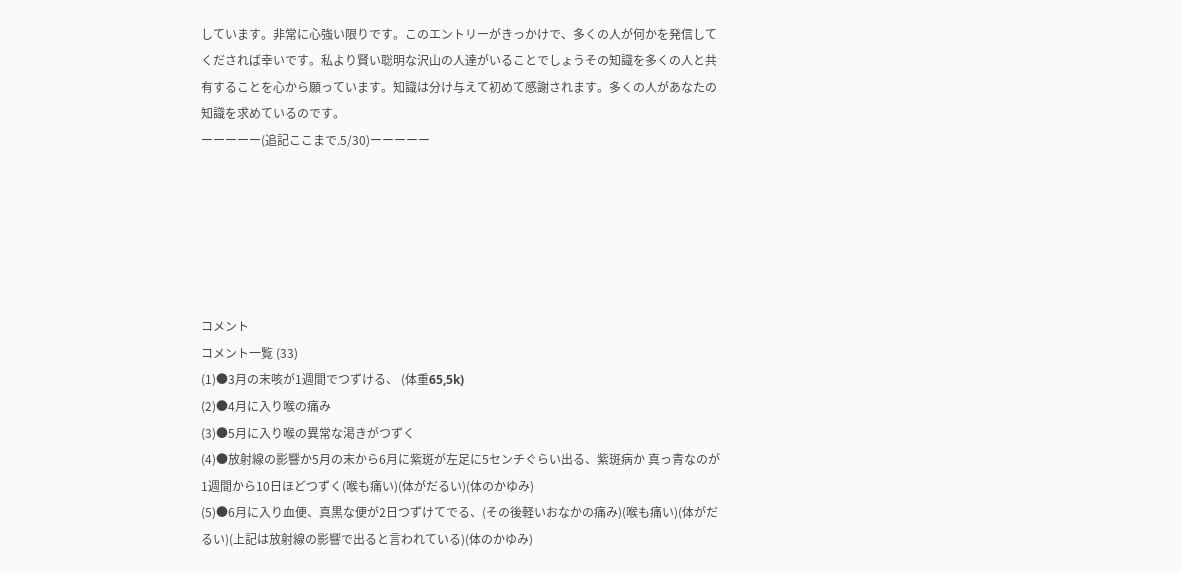しています。非常に心強い限りです。このエントリーがきっかけで、多くの人が何かを発信してくだされば幸いです。私より賢い聡明な沢山の人達がいることでしょうその知識を多くの人と共有することを心から願っています。知識は分け与えて初めて感謝されます。多くの人があなたの知識を求めているのです。
ーーーーー(追記ここまで.5/30)ーーーーー






コメント
コメント一覧 (33)
(1)●3月の末咳が1週間でつずける、 (体重65,5k)
(2)●4月に入り喉の痛み
(3)●5月に入り喉の異常な渇きがつずく
(4)●放射線の影響か5月の末から6月に紫斑が左足に5センチぐらい出る、紫斑病か 真っ青なのが1週間から10日ほどつずく(喉も痛い)(体がだるい)(体のかゆみ)
(5)●6月に入り血便、真黒な便が2日つずけてでる、(その後軽いおなかの痛み)(喉も痛い)(体がだるい)(上記は放射線の影響で出ると言われている)(体のかゆみ)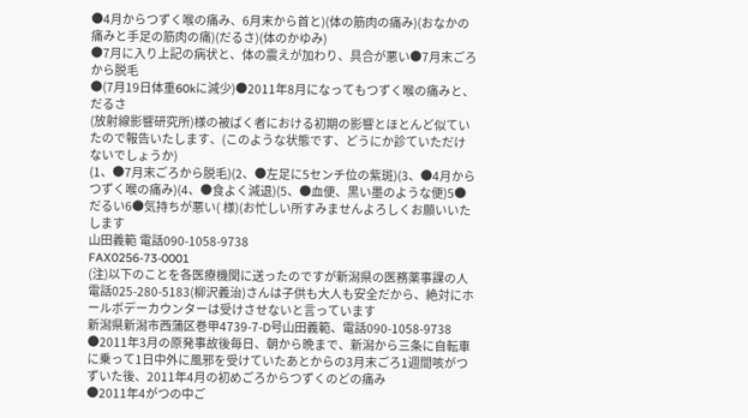●4月からつずく喉の痛み、6月末から首と)(体の筋肉の痛み)(おなかの痛みと手足の筋肉の痛)(だるさ)(体のかゆみ)
●7月に入り上記の病状と、体の震えが加わり、具合が悪い●7月末ごろから脱毛
●(7月19日体重60kに減少)●2011年8月になってもつずく喉の痛みと、だるさ
(放射線影響研究所)様の被ばく者における初期の影響とほとんど似ていたので報告いたします、(このような状態です、どうにか診ていただけないでしょうか)
(1、●7月末ごろから脱毛)(2、●左足に5センチ位の紫斑)(3、●4月からつずく喉の痛み)(4、●食よく減退)(5、●血便、黒い墨のような便)5●だるい6●気持ちが悪い( 様)(お忙しい所すみませんよろしくお願いいたします
山田義範 電話090-1058-9738
FAX0256-73-0001
(注)以下のことを各医療機関に送ったのですが新潟県の医務薬事課の人電話025-280-5183(柳沢義治)さんは子供も大人も安全だから、絶対にホールボデーカウンターは受けさせないと言っています
新潟県新潟市西蒲区巻甲4739-7-D号山田義範、電話090-1058-9738
●2011年3月の原発事故後毎日、朝から晩まで、新潟から三条に自転車に乗って1日中外に風邪を受けていたあとからの3月末ごろ1週間咳がつずいた後、2011年4月の初めごろからつずくのどの痛み
●2011年4がつの中ご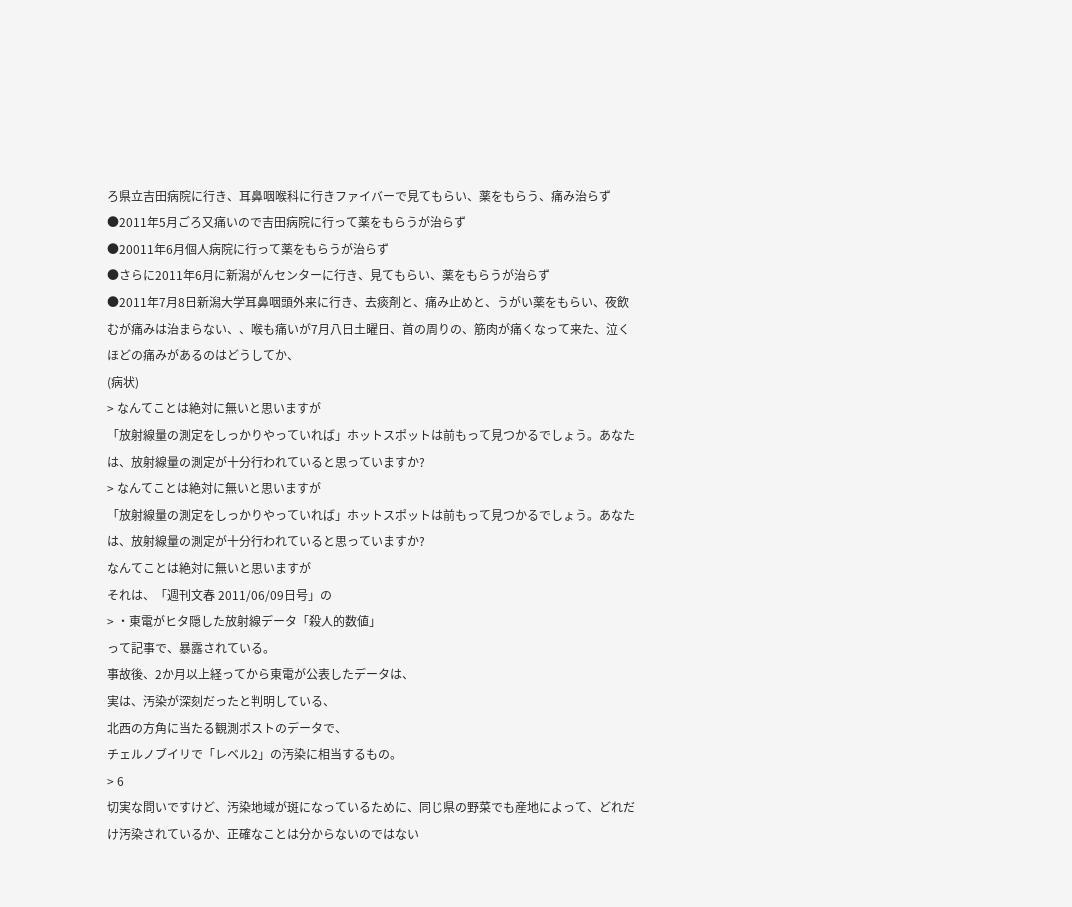ろ県立吉田病院に行き、耳鼻咽喉科に行きファイバーで見てもらい、薬をもらう、痛み治らず
●2011年5月ごろ又痛いので吉田病院に行って薬をもらうが治らず
●20011年6月個人病院に行って薬をもらうが治らず
●さらに2011年6月に新潟がんセンターに行き、見てもらい、薬をもらうが治らず
●2011年7月8日新潟大学耳鼻咽頭外来に行き、去痰剤と、痛み止めと、うがい薬をもらい、夜飲むが痛みは治まらない、、喉も痛いが7月八日土曜日、首の周りの、筋肉が痛くなって来た、泣くほどの痛みがあるのはどうしてか、
(病状)
> なんてことは絶対に無いと思いますが
「放射線量の測定をしっかりやっていれば」ホットスポットは前もって見つかるでしょう。あなたは、放射線量の測定が十分行われていると思っていますか?
> なんてことは絶対に無いと思いますが
「放射線量の測定をしっかりやっていれば」ホットスポットは前もって見つかるでしょう。あなたは、放射線量の測定が十分行われていると思っていますか?
なんてことは絶対に無いと思いますが
それは、「週刊文春 2011/06/09日号」の
> ・東電がヒタ隠した放射線データ「殺人的数値」
って記事で、暴露されている。
事故後、2か月以上経ってから東電が公表したデータは、
実は、汚染が深刻だったと判明している、
北西の方角に当たる観測ポストのデータで、
チェルノブイリで「レベル2」の汚染に相当するもの。
> 6
切実な問いですけど、汚染地域が斑になっているために、同じ県の野菜でも産地によって、どれだけ汚染されているか、正確なことは分からないのではない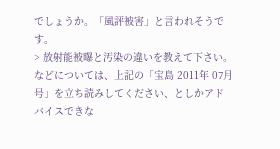でしょうか。「風評被害」と言われそうです。
> 放射能被曝と汚染の違いを教えて下さい。
などについては、上記の「宝島 2011年 07月号」を立ち読みしてください、としかアドバイスできな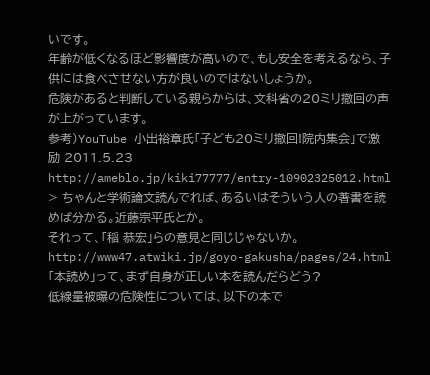いです。
年齢が低くなるほど影響度が高いので、もし安全を考えるなら、子供には食べさせない方が良いのではないしょうか。
危険があると判断している親らからは、文科省の20ミリ撤回の声が上がっています。
参考)YouTube 小出裕章氏「子ども20ミリ撤回!院内集会」で激励 2011.5.23
http://ameblo.jp/kiki77777/entry-10902325012.html
> ちゃんと学術論文読んでれば、あるいはそういう人の著書を読めば分かる。近藤宗平氏とか。
それって、「稲 恭宏」らの意見と同じじゃないか。
http://www47.atwiki.jp/goyo-gakusha/pages/24.html
「本読め」って、まず自身が正しい本を読んだらどう?
低線量被曝の危険性については、以下の本で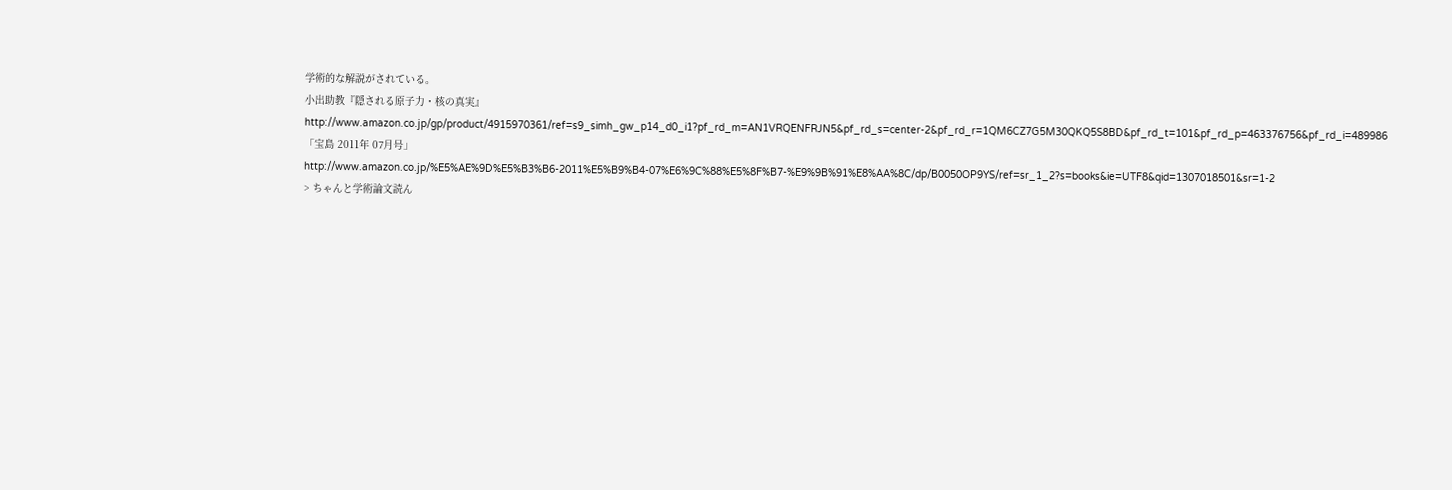学術的な解説がされている。
小出助教『隠される原子力・核の真実』
http://www.amazon.co.jp/gp/product/4915970361/ref=s9_simh_gw_p14_d0_i1?pf_rd_m=AN1VRQENFRJN5&pf_rd_s=center-2&pf_rd_r=1QM6CZ7G5M30QKQ5S8BD&pf_rd_t=101&pf_rd_p=463376756&pf_rd_i=489986
「宝島 2011年 07月号」
http://www.amazon.co.jp/%E5%AE%9D%E5%B3%B6-2011%E5%B9%B4-07%E6%9C%88%E5%8F%B7-%E9%9B%91%E8%AA%8C/dp/B0050OP9YS/ref=sr_1_2?s=books&ie=UTF8&qid=1307018501&sr=1-2
> ちゃんと学術論文読ん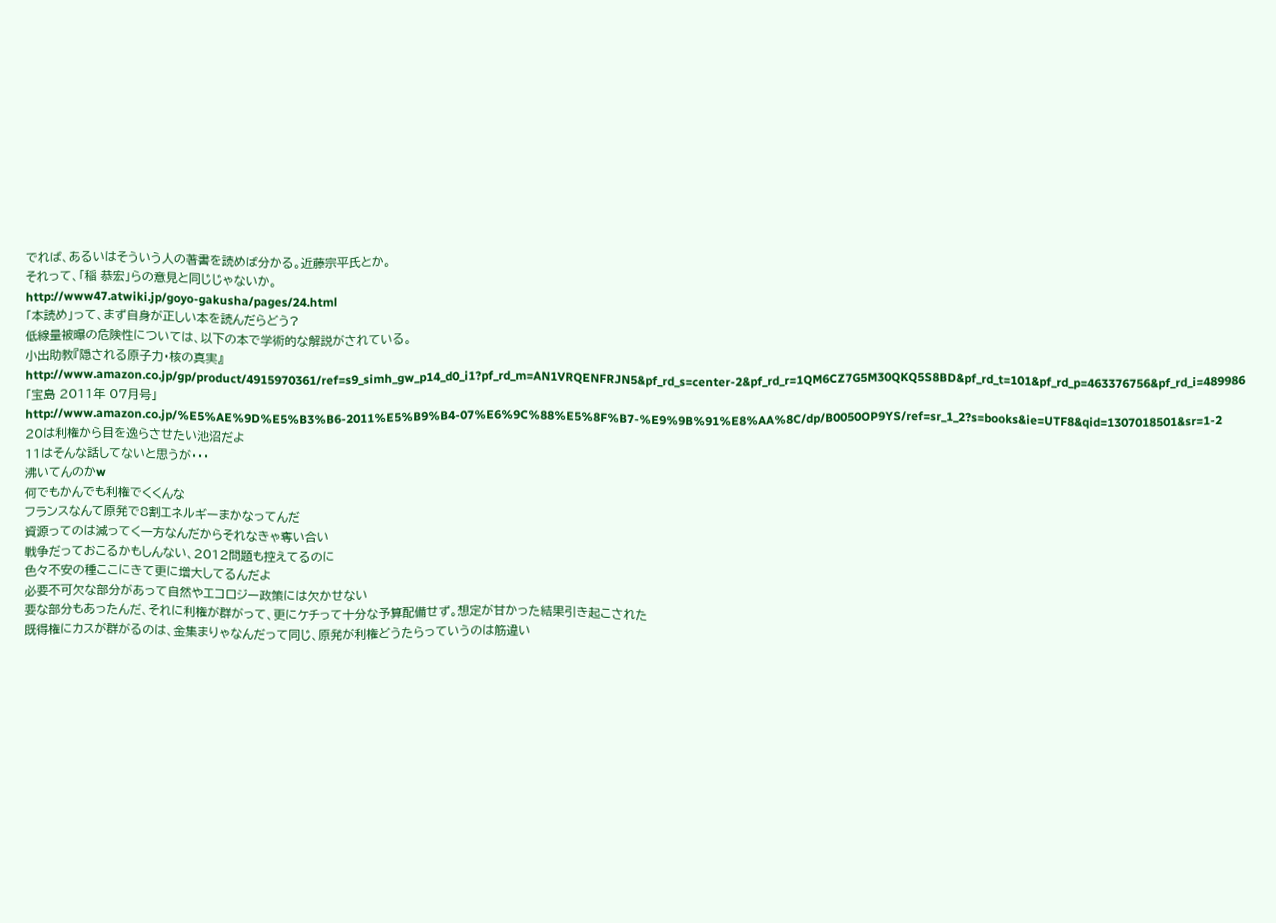でれば、あるいはそういう人の著書を読めば分かる。近藤宗平氏とか。
それって、「稲 恭宏」らの意見と同じじゃないか。
http://www47.atwiki.jp/goyo-gakusha/pages/24.html
「本読め」って、まず自身が正しい本を読んだらどう?
低線量被曝の危険性については、以下の本で学術的な解説がされている。
小出助教『隠される原子力・核の真実』
http://www.amazon.co.jp/gp/product/4915970361/ref=s9_simh_gw_p14_d0_i1?pf_rd_m=AN1VRQENFRJN5&pf_rd_s=center-2&pf_rd_r=1QM6CZ7G5M30QKQ5S8BD&pf_rd_t=101&pf_rd_p=463376756&pf_rd_i=489986
「宝島 2011年 07月号」
http://www.amazon.co.jp/%E5%AE%9D%E5%B3%B6-2011%E5%B9%B4-07%E6%9C%88%E5%8F%B7-%E9%9B%91%E8%AA%8C/dp/B0050OP9YS/ref=sr_1_2?s=books&ie=UTF8&qid=1307018501&sr=1-2
20は利権から目を逸らさせたい池沼だよ
11はそんな話してないと思うが・・・
沸いてんのかw
何でもかんでも利権でくくんな
フランスなんて原発で8割エネルギーまかなってんだ
資源ってのは減ってく一方なんだからそれなきゃ奪い合い
戦争だっておこるかもしんない、2012問題も控えてるのに
色々不安の種ここにきて更に増大してるんだよ
必要不可欠な部分があって自然やエコロジー政策には欠かせない
要な部分もあったんだ、それに利権が群がって、更にケチって十分な予算配備せず。想定が甘かった結果引き起こされた
既得権にカスが群がるのは、金集まりゃなんだって同じ、原発が利権どうたらっていうのは筋違い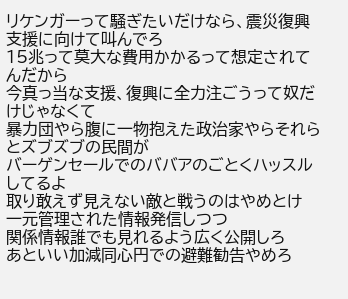リケンガーって騒ぎたいだけなら、震災復興支援に向けて叫んでろ
15兆って莫大な費用かかるって想定されてんだから
今真っ当な支援、復興に全力注ごうって奴だけじゃなくて
暴力団やら腹に一物抱えた政治家やらそれらとズブズブの民間が
バーゲンセールでのババアのごとくハッスルしてるよ
取り敢えず見えない敵と戦うのはやめとけ
一元管理された情報発信しつつ
関係情報誰でも見れるよう広く公開しろ
あといい加減同心円での避難勧告やめろ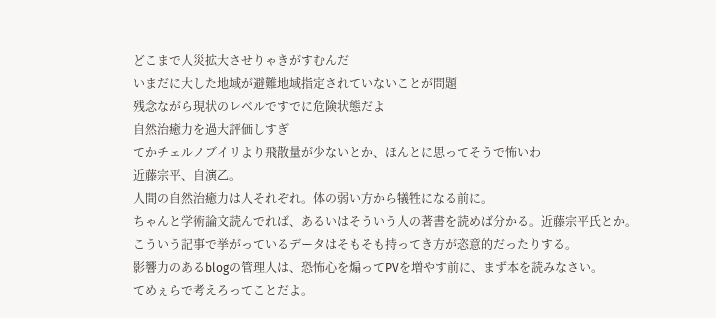どこまで人災拡大させりゃきがすむんだ
いまだに大した地域が避難地域指定されていないことが問題
残念ながら現状のレベルですでに危険状態だよ
自然治癒力を過大評価しすぎ
てかチェルノブイリより飛散量が少ないとか、ほんとに思ってそうで怖いわ
近藤宗平、自演乙。
人間の自然治癒力は人それぞれ。体の弱い方から犠牲になる前に。
ちゃんと学術論文読んでれば、あるいはそういう人の著書を読めば分かる。近藤宗平氏とか。
こういう記事で挙がっているデータはそもそも持ってき方が恣意的だったりする。
影響力のあるblogの管理人は、恐怖心を煽ってPVを増やす前に、まず本を読みなさい。
てめぇらで考えろってことだよ。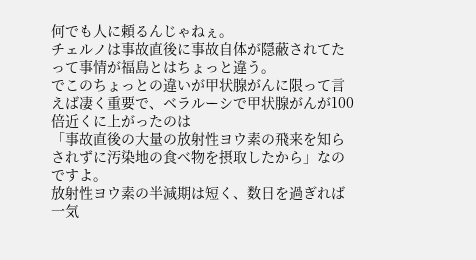何でも人に頼るんじゃねぇ。
チェルノは事故直後に事故自体が隠蔽されてたって事情が福島とはちょっと違う。
でこのちょっとの違いが甲状腺がんに限って言えば凄く重要で、ベラルーシで甲状腺がんが100倍近くに上がったのは
「事故直後の大量の放射性ヨウ素の飛来を知らされずに汚染地の食べ物を摂取したから」なのですよ。
放射性ヨウ素の半減期は短く、数日を過ぎれば一気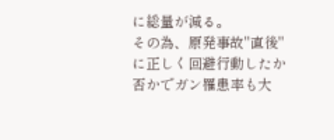に総量が減る。
その為、原発事故"直後"に正しく回避行動したか否かでガン罹患率も大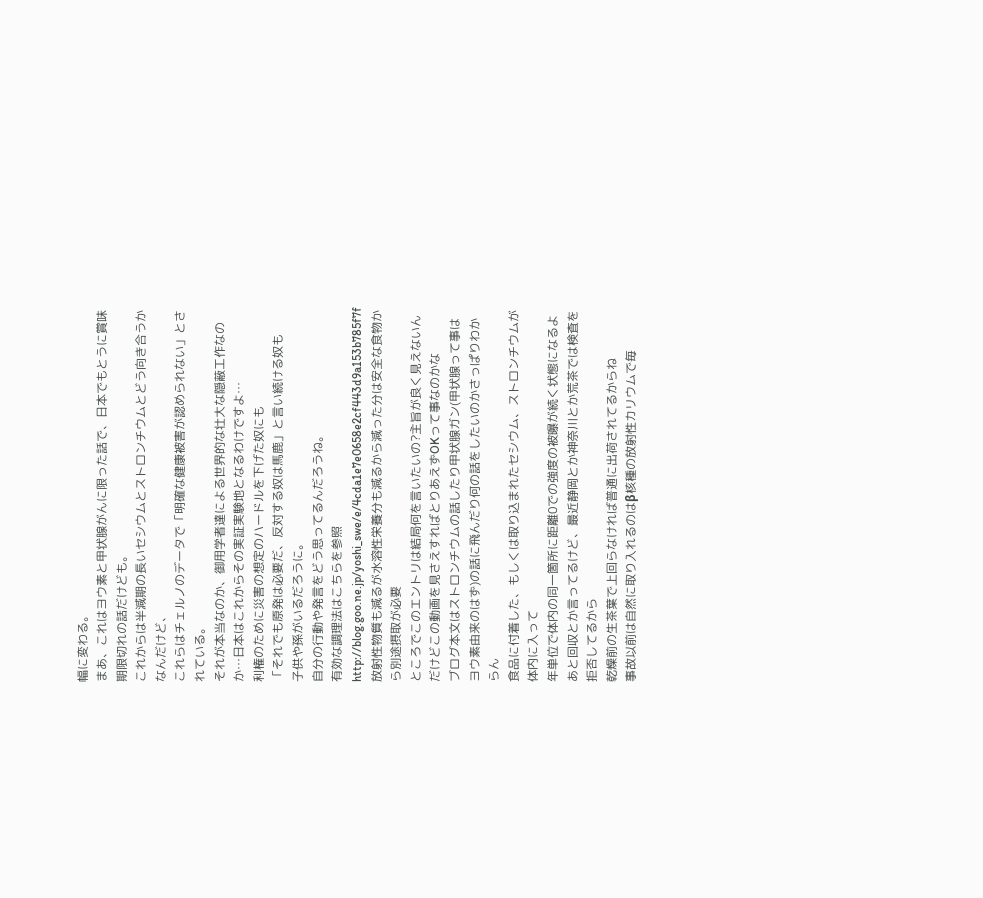幅に変わる。
まあ、これはヨウ素と甲状腺がんに限った話で、日本でもとうに賞味期限切れの話だけども。
これからは半減期の長いセシウムとストロンチウムとどう向き合うかなんだけど、
これらはチェルノのデータで「明確な健康被害が認められない」とされている。
それが本当なのか、御用学者達による世界的な壮大な隠蔽工作なのか…日本はこれからその実証実験地となるわけですよ…
利権のために災害の想定のハードルを下げた奴にも
「それでも原発は必要だ、反対する奴は馬鹿」と言い続ける奴も
子供や孫がいるだろうに。
自分の行動や発言をどう思ってるんだろうね。
有効な調理法はこちらを参照
http://blog.goo.ne.jp/yoshi_swe/e/4cda1e7e0658e2cf443d9a153b785f7f
放射性物質も減るが水溶性栄養分も減るから減った分は安全な食物から別途摂取が必要
ところでこのエントリは結局何を言いたいの?主旨が良く見えないんだけどこの動画を見さえすればとりあえずOKって事なのかな
ブログ本文はストロンチウムの話したり甲状腺ガン(甲状腺って事はヨウ素由来のはず)の話に飛んだり何の話をしたいのかさっぱりわからん
食品に付着した、もしくは取り込まれたセシウム、ストロンチウムが体内に入って
年単位で体内の同一箇所に距離0での強度の被曝が続く状態になるよ
あと回収とか言ってるけど、最近静岡とか神奈川とか荒茶では検査を拒否してるから
乾燥前の生茶葉で上回らなければ普通に出荷されてるからね
事故以前は自然に取り入れるのはβ核種の放射性カリウムで毎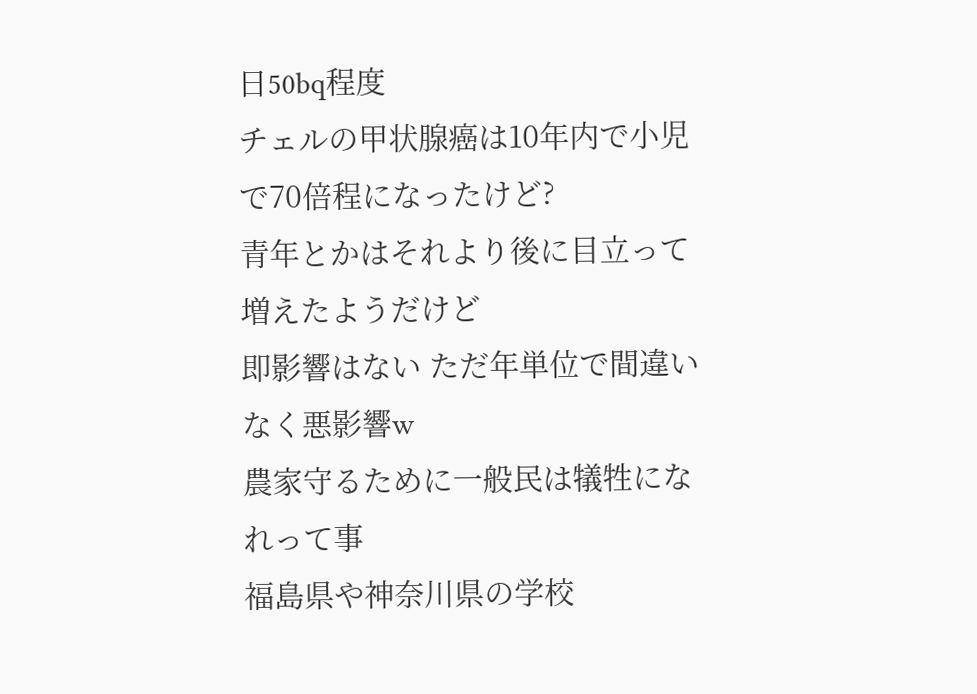日50bq程度
チェルの甲状腺癌は10年内で小児で70倍程になったけど?
青年とかはそれより後に目立って増えたようだけど
即影響はない ただ年単位で間違いなく悪影響w
農家守るために一般民は犠牲になれって事
福島県や神奈川県の学校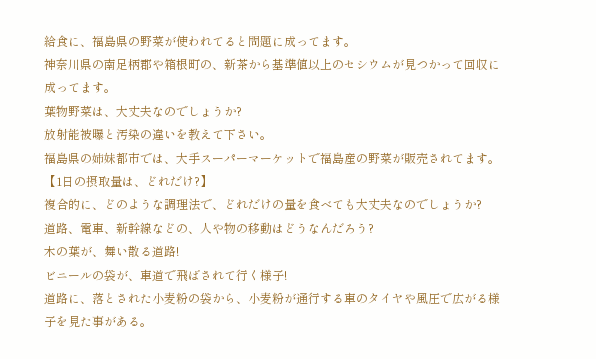給食に、福島県の野菜が使われてると問題に成ってます。
神奈川県の南足柄郡や箱根町の、新茶から基準値以上のセシウムが見つかって回収に成ってます。
葉物野菜は、大丈夫なのでしょうか?
放射能被曝と汚染の違いを教えて下さい。
福島県の姉妹都市では、大手スーパーマーケットで福島産の野菜が販売されてます。
【1日の摂取量は、どれだけ?】
複合的に、どのような調理法で、どれだけの量を食べても大丈夫なのでしょうか?
道路、電車、新幹線などの、人や物の移動はどうなんだろう?
木の葉が、舞い散る道路!
ビニールの袋が、車道で飛ばされて行く様子!
道路に、落とされた小麦粉の袋から、小麦粉が通行する車のタイヤや風圧で広がる様子を見た事がある。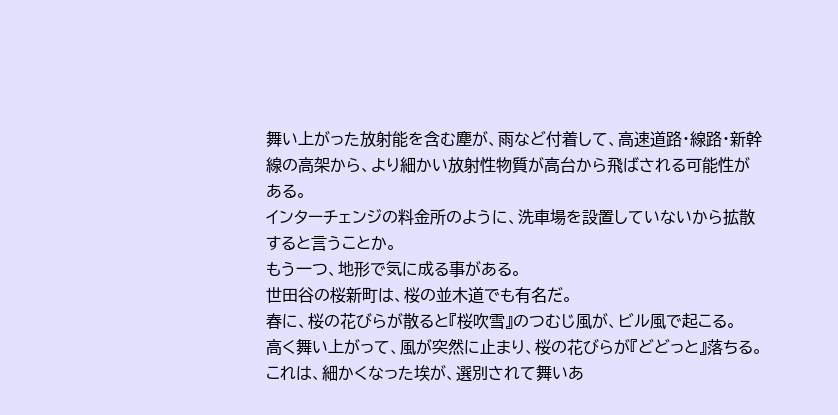舞い上がった放射能を含む塵が、雨など付着して、高速道路・線路・新幹線の高架から、より細かい放射性物質が高台から飛ばされる可能性がある。
インターチェンジの料金所のように、洗車場を設置していないから拡散すると言うことか。
もう一つ、地形で気に成る事がある。
世田谷の桜新町は、桜の並木道でも有名だ。
春に、桜の花びらが散ると『桜吹雪』のつむじ風が、ビル風で起こる。
高く舞い上がって、風が突然に止まり、桜の花びらが『どどっと』落ちる。
これは、細かくなった埃が、選別されて舞いあ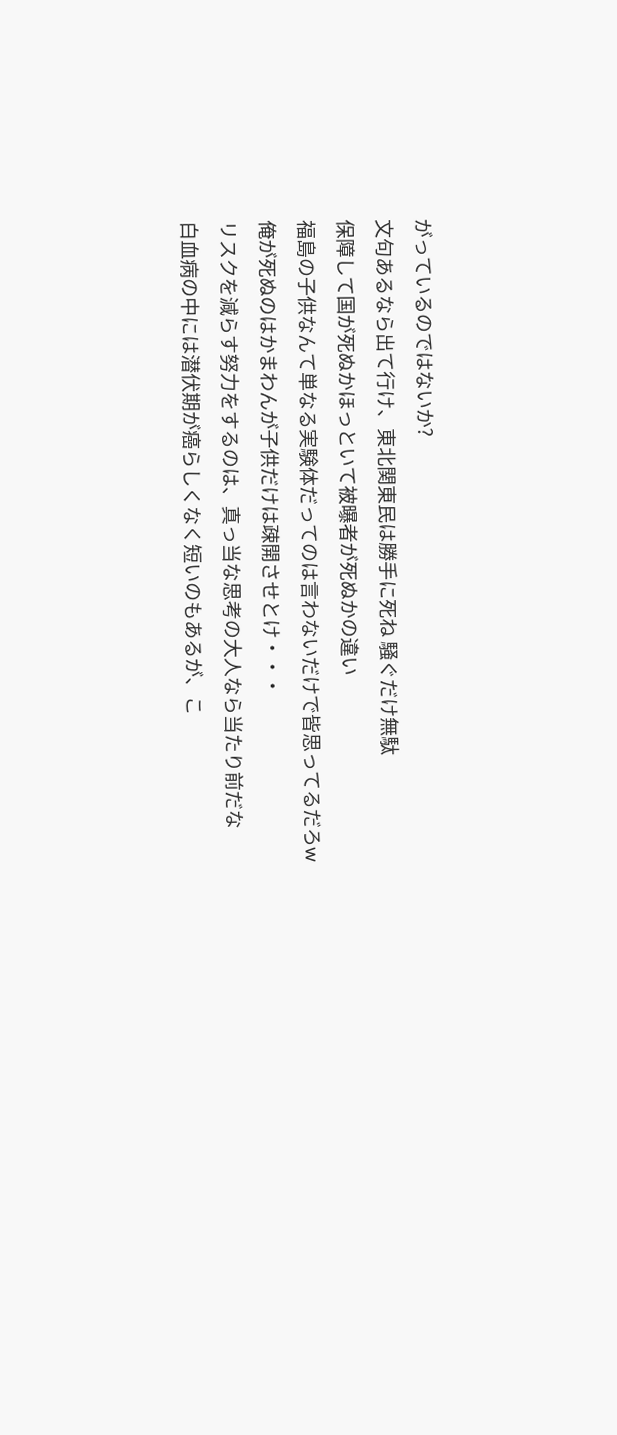がっているのではないか?
文句あるなら出て行け、東北関東民は勝手に死ね 騒ぐだけ無駄
保障して国が死ぬかほっといて被曝者が死ぬかの違い
福島の子供なんて単なる実験体だってのは言わないだけで皆思ってるだろw
俺が死ぬのはかまわんが子供だけは疎開させとけ・・・
リスクを減らす努力をするのは、真っ当な思考の大人なら当たり前だな
白血病の中には潜伏期が癌らしくなく短いのもあるが、こ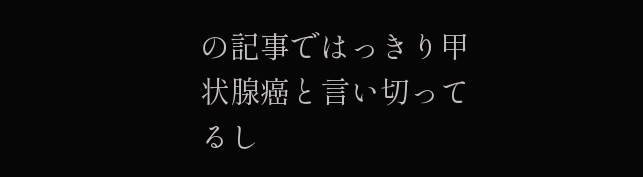の記事ではっきり甲状腺癌と言い切ってるし